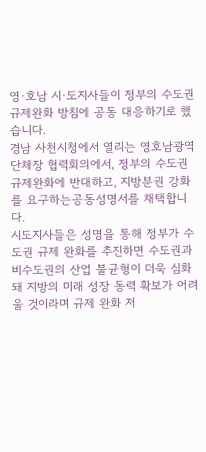영·호남 시·도지사들이 정부의 수도권 규제완화 방침에 공동 대응하기로 했습니다.
경남 사천시청에서 열리는 영호남광역단체장 협력회의에서, 정부의 수도권 규제완화에 반대하고, 지방분권 강화를 요구하는공동성명서를 채택합니다.
시도지사들은 성명을 통해 정부가 수도권 규제 완화를 추진하면 수도권과 비수도권의 산업 불균형이 더욱 심화돼 지방의 미래 성장 동력 확보가 어려울 것이라며 규제 완화 저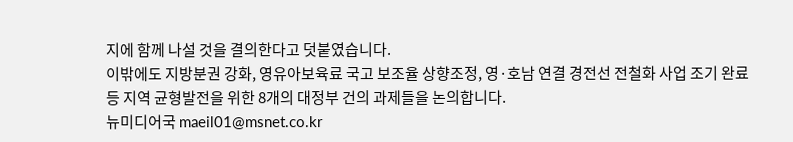지에 함께 나설 것을 결의한다고 덧붙였습니다.
이밖에도 지방분권 강화, 영유아보육료 국고 보조율 상향조정, 영·호남 연결 경전선 전철화 사업 조기 완료 등 지역 균형발전을 위한 8개의 대정부 건의 과제들을 논의합니다.
뉴미디어국 maeil01@msnet.co.kr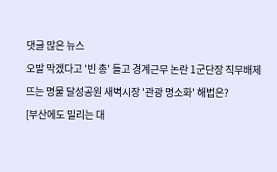댓글 많은 뉴스
오발 막겠다고 '빈 총' 들고 경계근무 논란 1군단장 직무배제
뜨는 명물 달성공원 새벽시장 '관광 명소화' 해법은?
[부산에도 밀리는 대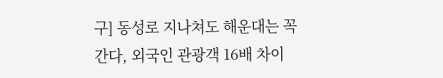구] 동성로 지나쳐도 해운대는 꼭 간다, 외국인 관광객 16배 차이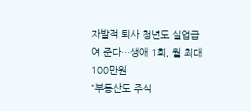자발적 퇴사 청년도 실업급여 준다…생애 1회, 월 최대 100만원
"부동산도 주식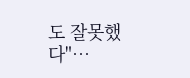도 잘못했다"…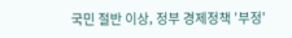국민 절반 이상, 정부 경제정책 '부정'